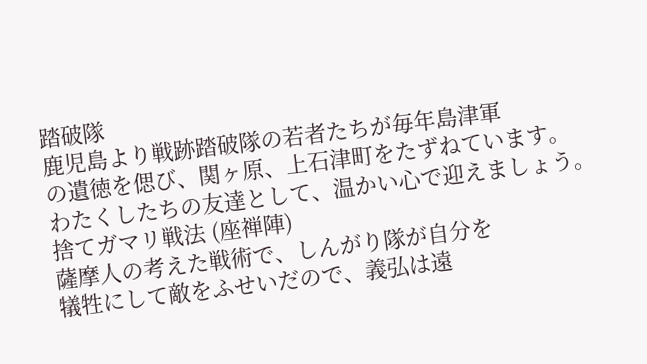踏破隊
鹿児島より戦跡踏破隊の若者たちが毎年島津軍
の遺徳を偲び、関ヶ原、上石津町をたずねています。
わたくしたちの友達として、温かい心で迎えましょう。
捨てガマリ戦法 (座禅陣)
薩摩人の考えた戦術で、しんがり隊が自分を
犠牲にして敵をふせいだので、義弘は遠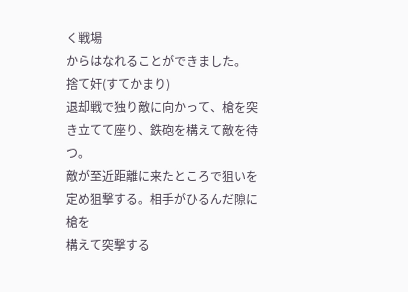く戦場
からはなれることができました。
捨て奸(すてかまり)
退却戦で独り敵に向かって、槍を突き立てて座り、鉄砲を構えて敵を待つ。
敵が至近距離に来たところで狙いを定め狙撃する。相手がひるんだ隙に槍を
構えて突撃する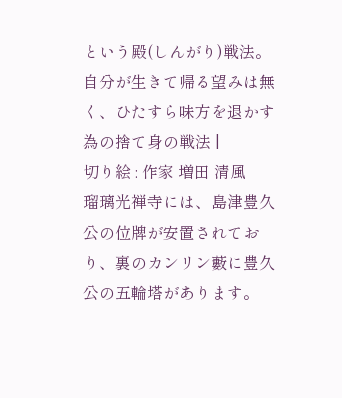という殿(しんがり)戦法。
自分が生きて帰る望みは無く、ひたすら味方を退かす為の捨て身の戦法 |
切り絵 : 作家 増田 清風
瑠璃光禅寺には、島津豊久公の位牌が安置されており、裏のカンリン藪に豊久公の五輪塔があります。